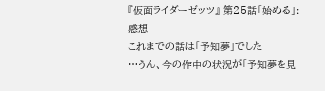『仮面ライダーゼッツ』 第25話「始める」:感想
これまでの話は「予知夢」でした
…うん、今の作中の状況が「予知夢を見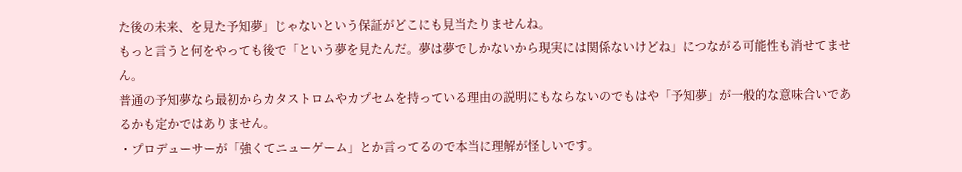た後の未来、を見た予知夢」じゃないという保証がどこにも見当たりませんね。
もっと言うと何をやっても後で「という夢を見たんだ。夢は夢でしかないから現実には関係ないけどね」につながる可能性も消せてません。
普通の予知夢なら最初からカタストロムやカプセムを持っている理由の説明にもならないのでもはや「予知夢」が一般的な意味合いであるかも定かではありません。
・プロデューサーが「強くてニューゲーム」とか言ってるので本当に理解が怪しいです。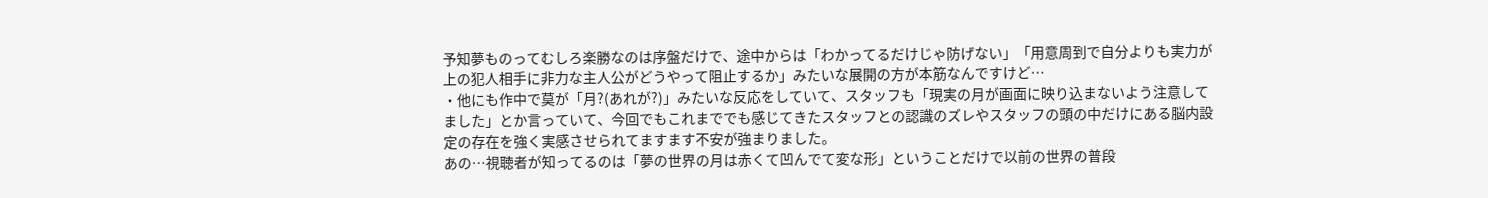予知夢ものってむしろ楽勝なのは序盤だけで、途中からは「わかってるだけじゃ防げない」「用意周到で自分よりも実力が上の犯人相手に非力な主人公がどうやって阻止するか」みたいな展開の方が本筋なんですけど…
・他にも作中で莫が「月?(あれが?)」みたいな反応をしていて、スタッフも「現実の月が画面に映り込まないよう注意してました」とか言っていて、今回でもこれまででも感じてきたスタッフとの認識のズレやスタッフの頭の中だけにある脳内設定の存在を強く実感させられてますます不安が強まりました。
あの…視聴者が知ってるのは「夢の世界の月は赤くて凹んでて変な形」ということだけで以前の世界の普段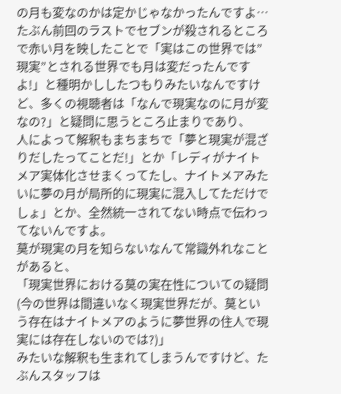の月も変なのかは定かじゃなかったんですよ…
たぶん前回のラストでセブンが殺されるところで赤い月を映したことで「実はこの世界では”現実”とされる世界でも月は変だったんですよ!」と種明かししたつもりみたいなんですけど、多くの視聴者は「なんで現実なのに月が変なの?」と疑問に思うところ止まりであり、
人によって解釈もまちまちで「夢と現実が混ざりだしたってことだ!」とか「レディがナイトメア実体化させまくってたし、ナイトメアみたいに夢の月が局所的に現実に混入してただけでしょ」とか、全然統一されてない時点で伝わってないんですよ。
莫が現実の月を知らないなんて常識外れなことがあると、
「現実世界における莫の実在性についての疑問
(今の世界は間違いなく現実世界だが、莫という存在はナイトメアのように夢世界の住人で現実には存在しないのでは?)」
みたいな解釈も生まれてしまうんですけど、たぶんスタッフは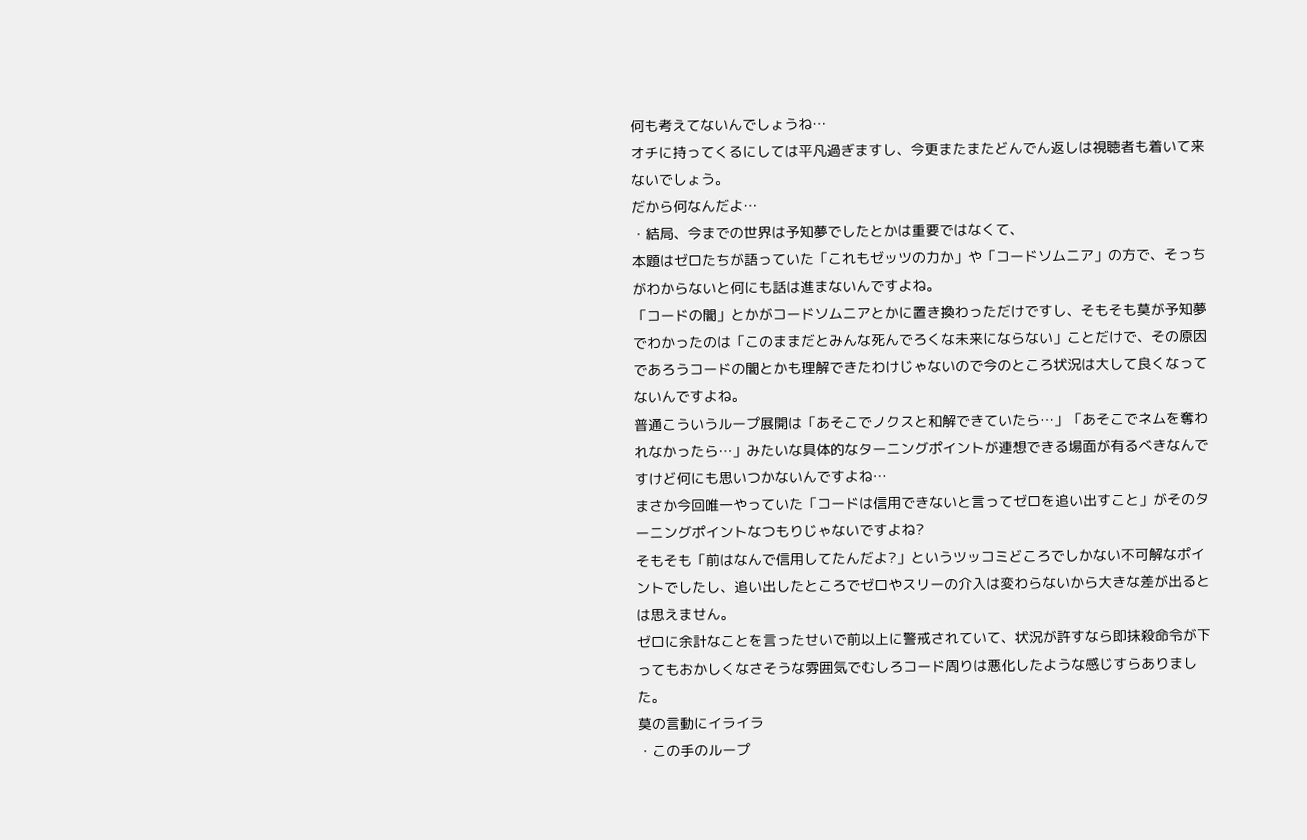何も考えてないんでしょうね…
オチに持ってくるにしては平凡過ぎますし、今更またまたどんでん返しは視聴者も着いて来ないでしょう。
だから何なんだよ…
・結局、今までの世界は予知夢でしたとかは重要ではなくて、
本題はゼロたちが語っていた「これもゼッツの力か」や「コードソムニア」の方で、そっちがわからないと何にも話は進まないんですよね。
「コードの闇」とかがコードソムニアとかに置き換わっただけですし、そもそも莫が予知夢でわかったのは「このままだとみんな死んでろくな未来にならない」ことだけで、その原因であろうコードの闇とかも理解できたわけじゃないので今のところ状況は大して良くなってないんですよね。
普通こういうループ展開は「あそこでノクスと和解できていたら…」「あそこでネムを奪われなかったら…」みたいな具体的なターニングポイントが連想できる場面が有るべきなんですけど何にも思いつかないんですよね…
まさか今回唯一やっていた「コードは信用できないと言ってゼロを追い出すこと」がそのターニングポイントなつもりじゃないですよね?
そもそも「前はなんで信用してたんだよ?」というツッコミどころでしかない不可解なポイントでしたし、追い出したところでゼロやスリーの介入は変わらないから大きな差が出るとは思えません。
ゼロに余計なことを言ったせいで前以上に警戒されていて、状況が許すなら即抹殺命令が下ってもおかしくなさそうな雰囲気でむしろコード周りは悪化したような感じすらありました。
莫の言動にイライラ
・この手のループ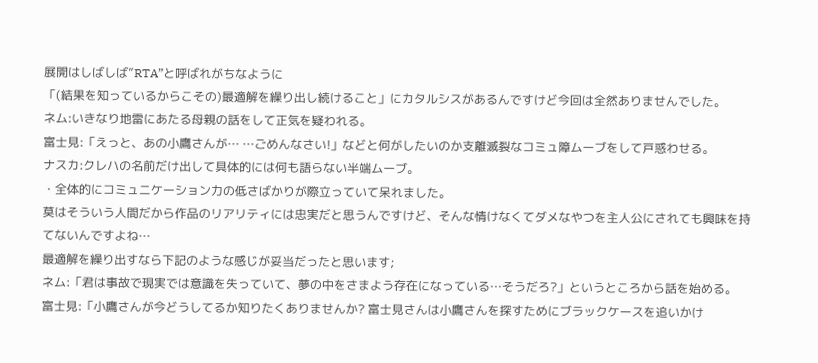展開はしばしば”RTA”と呼ばれがちなように
「(結果を知っているからこその)最適解を繰り出し続けること」にカタルシスがあるんですけど今回は全然ありませんでした。
ネム:いきなり地雷にあたる母親の話をして正気を疑われる。
富士見:「えっと、あの小鷹さんが… …ごめんなさい!」などと何がしたいのか支離滅裂なコミュ障ムーブをして戸惑わせる。
ナスカ:クレハの名前だけ出して具体的には何も語らない半端ムーブ。
・全体的にコミュニケーション力の低さばかりが際立っていて呆れました。
莫はそういう人間だから作品のリアリティには忠実だと思うんですけど、そんな情けなくてダメなやつを主人公にされても興味を持てないんですよね…
最適解を繰り出すなら下記のような感じが妥当だったと思います;
ネム:「君は事故で現実では意識を失っていて、夢の中をさまよう存在になっている…そうだろ?」というところから話を始める。
富士見:「小鷹さんが今どうしてるか知りたくありませんか? 富士見さんは小鷹さんを探すためにブラックケースを追いかけ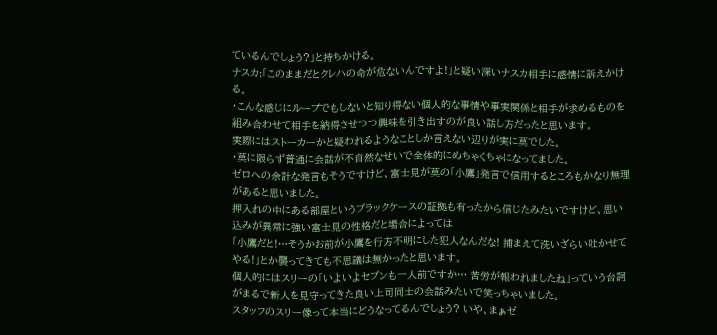ているんでしょう?」と持ちかける。
ナスカ:「このままだとクレハの命が危ないんですよ!」と疑い深いナスカ相手に感情に訴えかける。
・こんな感じにループでもしないと知り得ない個人的な事情や事実関係と相手が求めるものを組み合わせて相手を納得させつつ興味を引き出すのが良い話し方だったと思います。
実際にはストーカーかと疑われるようなことしか言えない辺りが実に莫でした。
・莫に限らず普通に会話が不自然なせいで全体的にめちゃくちゃになってました。
ゼロへの余計な発言もそうですけど、富士見が莫の「小鷹」発言で信用するところもかなり無理があると思いました。
押入れの中にある部屋というブラックケースの証拠も有ったから信じたみたいですけど、思い込みが異常に強い富士見の性格だと場合によっては
「小鷹だと!…そうかお前が小鷹を行方不明にした犯人なんだな! 捕まえて洗いざらい吐かせてやる!」とか襲ってきても不思議は無かったと思います。
個人的にはスリーの「いよいよセブンも一人前ですか… 苦労が報われましたね」っていう台詞がまるで新人を見守ってきた良い上司同士の会話みたいで笑っちゃいました。
スタッフのスリー像って本当にどうなってるんでしょう? いや、まぁゼ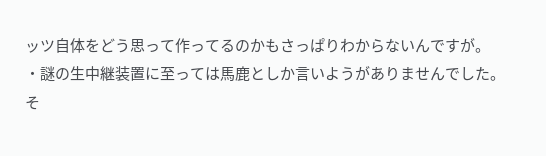ッツ自体をどう思って作ってるのかもさっぱりわからないんですが。
・謎の生中継装置に至っては馬鹿としか言いようがありませんでした。
そ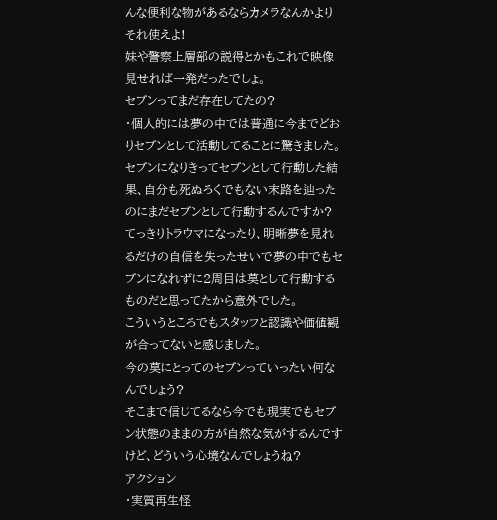んな便利な物があるならカメラなんかよりそれ使えよ!
妹や警察上層部の説得とかもこれで映像見せれば一発だったでしょ。
セブンってまだ存在してたの?
・個人的には夢の中では普通に今までどおりセブンとして活動してることに驚きました。
セブンになりきってセブンとして行動した結果、自分も死ぬろくでもない末路を辿ったのにまだセブンとして行動するんですか?
てっきりトラウマになったり、明晰夢を見れるだけの自信を失ったせいで夢の中でもセブンになれずに2周目は莫として行動するものだと思ってたから意外でした。
こういうところでもスタッフと認識や価値観が合ってないと感じました。
今の莫にとってのセブンっていったい何なんでしょう?
そこまで信じてるなら今でも現実でもセブン状態のままの方が自然な気がするんですけど、どういう心境なんでしょうね?
アクション
・実質再生怪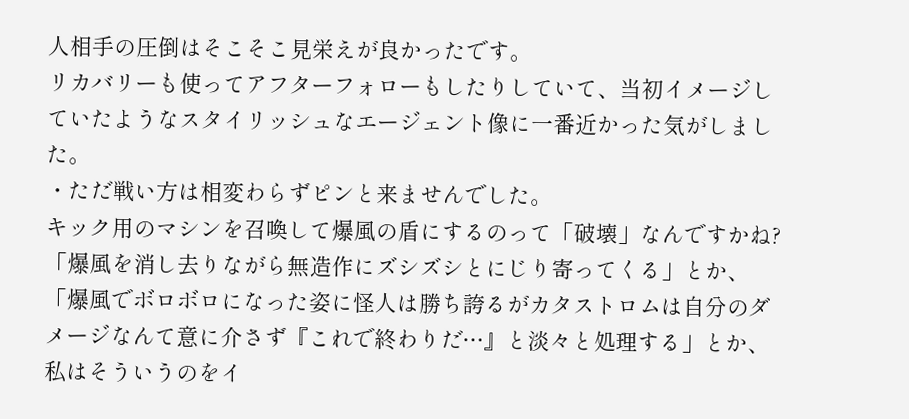人相手の圧倒はそこそこ見栄えが良かったです。
リカバリーも使ってアフターフォローもしたりしていて、当初イメージしていたようなスタイリッシュなエージェント像に一番近かった気がしました。
・ただ戦い方は相変わらずピンと来ませんでした。
キック用のマシンを召喚して爆風の盾にするのって「破壊」なんですかね?
「爆風を消し去りながら無造作にズシズシとにじり寄ってくる」とか、
「爆風でボロボロになった姿に怪人は勝ち誇るがカタストロムは自分のダメージなんて意に介さず『これで終わりだ…』と淡々と処理する」とか、
私はそういうのをイ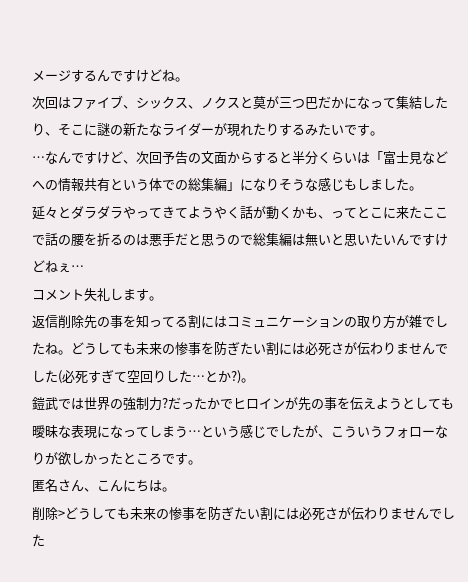メージするんですけどね。
次回はファイブ、シックス、ノクスと莫が三つ巴だかになって集結したり、そこに謎の新たなライダーが現れたりするみたいです。
…なんですけど、次回予告の文面からすると半分くらいは「富士見などへの情報共有という体での総集編」になりそうな感じもしました。
延々とダラダラやってきてようやく話が動くかも、ってとこに来たここで話の腰を折るのは悪手だと思うので総集編は無いと思いたいんですけどねぇ…
コメント失礼します。
返信削除先の事を知ってる割にはコミュニケーションの取り方が雑でしたね。どうしても未来の惨事を防ぎたい割には必死さが伝わりませんでした(必死すぎて空回りした…とか?)。
鎧武では世界の強制力?だったかでヒロインが先の事を伝えようとしても曖昧な表現になってしまう…という感じでしたが、こういうフォローなりが欲しかったところです。
匿名さん、こんにちは。
削除>どうしても未来の惨事を防ぎたい割には必死さが伝わりませんでした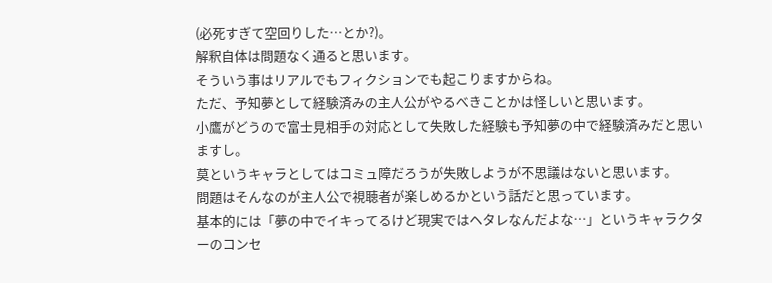(必死すぎて空回りした…とか?)。
解釈自体は問題なく通ると思います。
そういう事はリアルでもフィクションでも起こりますからね。
ただ、予知夢として経験済みの主人公がやるべきことかは怪しいと思います。
小鷹がどうので富士見相手の対応として失敗した経験も予知夢の中で経験済みだと思いますし。
莫というキャラとしてはコミュ障だろうが失敗しようが不思議はないと思います。
問題はそんなのが主人公で視聴者が楽しめるかという話だと思っています。
基本的には「夢の中でイキってるけど現実ではヘタレなんだよな…」というキャラクターのコンセ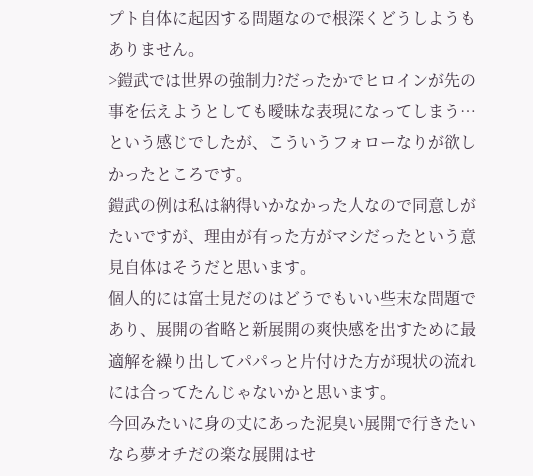プト自体に起因する問題なので根深くどうしようもありません。
>鎧武では世界の強制力?だったかでヒロインが先の事を伝えようとしても曖昧な表現になってしまう…という感じでしたが、こういうフォローなりが欲しかったところです。
鎧武の例は私は納得いかなかった人なので同意しがたいですが、理由が有った方がマシだったという意見自体はそうだと思います。
個人的には富士見だのはどうでもいい些末な問題であり、展開の省略と新展開の爽快感を出すために最適解を繰り出してパパっと片付けた方が現状の流れには合ってたんじゃないかと思います。
今回みたいに身の丈にあった泥臭い展開で行きたいなら夢オチだの楽な展開はせ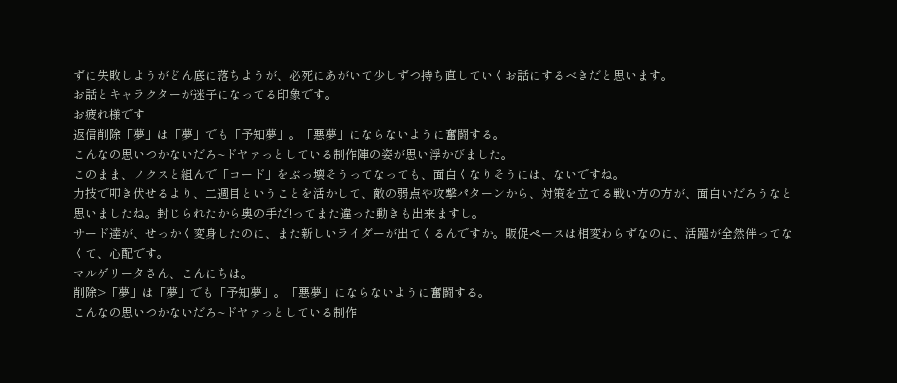ずに失敗しようがどん底に落ちようが、必死にあがいて少しずつ持ち直していくお話にするべきだと思います。
お話とキャラクターが迷子になってる印象です。
お疲れ様です
返信削除「夢」は「夢」でも「予知夢」。「悪夢」にならないように奮闘する。
こんなの思いつかないだろ~ドヤァっとしている制作陣の姿が思い浮かびました。
このまま、ノクスと組んで「コード」をぶっ壊そうってなっても、面白くなりそうには、ないですね。
力技で叩き伏せるより、二週目ということを活かして、敵の弱点や攻撃パターンから、対策を立てる戦い方の方が、面白いだろうなと思いましたね。封じられたから奥の手だ!ってまた違った動きも出来ますし。
サード達が、せっかく変身したのに、また新しいライダーが出てくるんですか。販促ペースは相変わらずなのに、活躍が全然伴ってなくて、心配です。
マルゲリータさん、こんにちは。
削除>「夢」は「夢」でも「予知夢」。「悪夢」にならないように奮闘する。
こんなの思いつかないだろ~ドヤァっとしている制作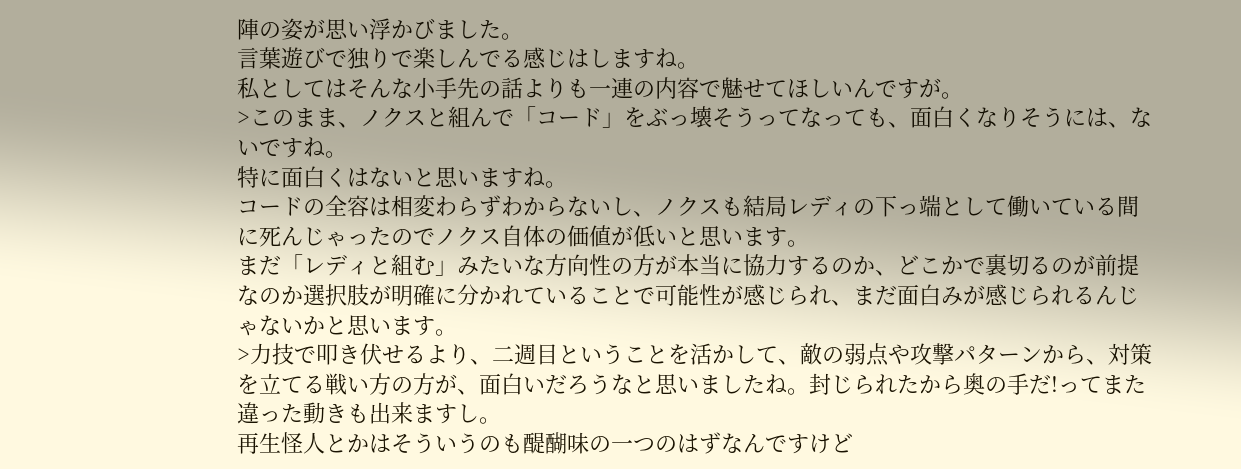陣の姿が思い浮かびました。
言葉遊びで独りで楽しんでる感じはしますね。
私としてはそんな小手先の話よりも一連の内容で魅せてほしいんですが。
>このまま、ノクスと組んで「コード」をぶっ壊そうってなっても、面白くなりそうには、ないですね。
特に面白くはないと思いますね。
コードの全容は相変わらずわからないし、ノクスも結局レディの下っ端として働いている間に死んじゃったのでノクス自体の価値が低いと思います。
まだ「レディと組む」みたいな方向性の方が本当に協力するのか、どこかで裏切るのが前提なのか選択肢が明確に分かれていることで可能性が感じられ、まだ面白みが感じられるんじゃないかと思います。
>力技で叩き伏せるより、二週目ということを活かして、敵の弱点や攻撃パターンから、対策を立てる戦い方の方が、面白いだろうなと思いましたね。封じられたから奥の手だ!ってまた違った動きも出来ますし。
再生怪人とかはそういうのも醍醐味の一つのはずなんですけど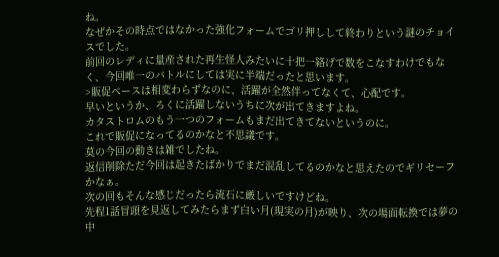ね。
なぜかその時点ではなかった強化フォームでゴリ押しして終わりという謎のチョイスでした。
前回のレディに量産された再生怪人みたいに十把一絡げで数をこなすわけでもなく、今回唯一のバトルにしては実に半端だったと思います。
>販促ペースは相変わらずなのに、活躍が全然伴ってなくて、心配です。
早いというか、ろくに活躍しないうちに次が出てきますよね。
カタストロムのもう一つのフォームもまだ出てきてないというのに。
これで販促になってるのかなと不思議です。
莫の今回の動きは雑でしたね。
返信削除ただ今回は起きたばかりでまだ混乱してるのかなと思えたのでギリセーフかなぁ。
次の回もそんな感じだったら流石に厳しいですけどね。
先程1話冒頭を見返してみたらまず白い月(現実の月)が映り、次の場面転換では夢の中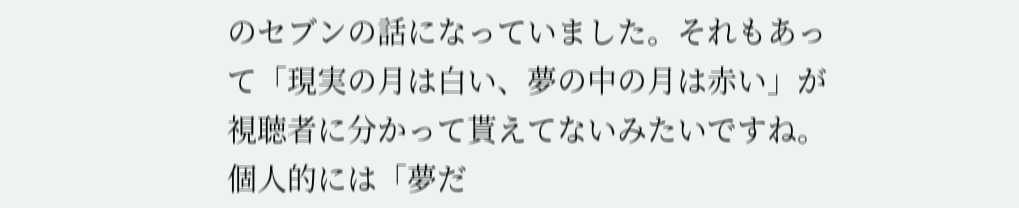のセブンの話になっていました。それもあって「現実の月は白い、夢の中の月は赤い」が視聴者に分かって貰えてないみたいですね。
個人的には「夢だ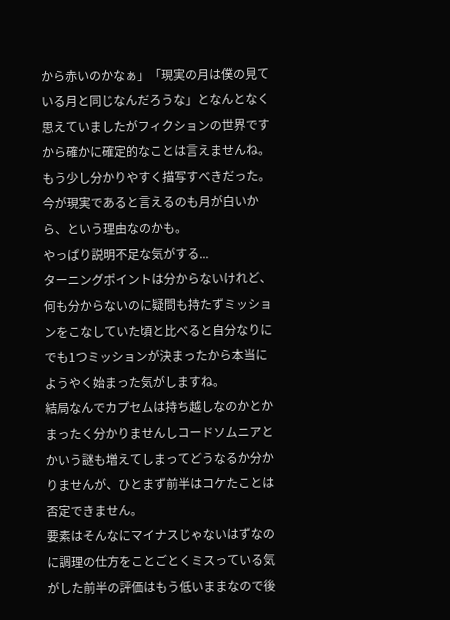から赤いのかなぁ」「現実の月は僕の見ている月と同じなんだろうな」となんとなく思えていましたがフィクションの世界ですから確かに確定的なことは言えませんね。もう少し分かりやすく描写すべきだった。
今が現実であると言えるのも月が白いから、という理由なのかも。
やっぱり説明不足な気がする...
ターニングポイントは分からないけれど、何も分からないのに疑問も持たずミッションをこなしていた頃と比べると自分なりにでも1つミッションが決まったから本当にようやく始まった気がしますね。
結局なんでカプセムは持ち越しなのかとかまったく分かりませんしコードソムニアとかいう謎も増えてしまってどうなるか分かりませんが、ひとまず前半はコケたことは否定できません。
要素はそんなにマイナスじゃないはずなのに調理の仕方をことごとくミスっている気がした前半の評価はもう低いままなので後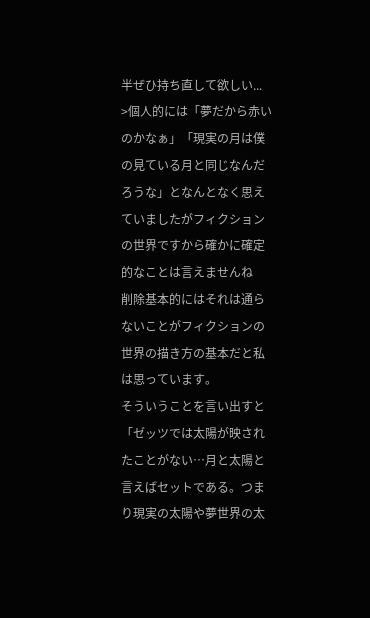半ぜひ持ち直して欲しい...
>個人的には「夢だから赤いのかなぁ」「現実の月は僕の見ている月と同じなんだろうな」となんとなく思えていましたがフィクションの世界ですから確かに確定的なことは言えませんね
削除基本的にはそれは通らないことがフィクションの世界の描き方の基本だと私は思っています。
そういうことを言い出すと「ゼッツでは太陽が映されたことがない…月と太陽と言えばセットである。つまり現実の太陽や夢世界の太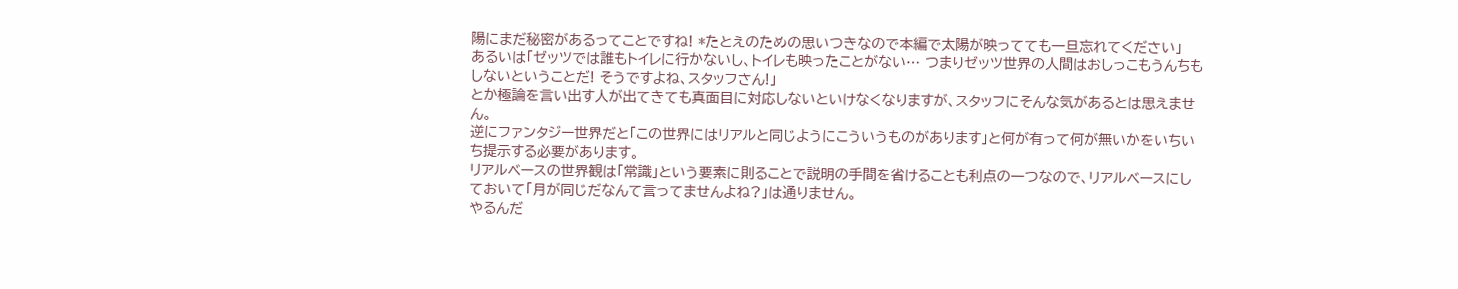陽にまだ秘密があるってことですね! *たとえのための思いつきなので本編で太陽が映ってても一旦忘れてください」
あるいは「ゼッツでは誰もトイレに行かないし、トイレも映ったことがない… つまりゼッツ世界の人間はおしっこもうんちもしないということだ! そうですよね、スタッフさん!」
とか極論を言い出す人が出てきても真面目に対応しないといけなくなりますが、スタッフにそんな気があるとは思えません。
逆にファンタジー世界だと「この世界にはリアルと同じようにこういうものがあります」と何が有って何が無いかをいちいち提示する必要があります。
リアルベースの世界観は「常識」という要素に則ることで説明の手間を省けることも利点の一つなので、リアルベースにしておいて「月が同じだなんて言ってませんよね?」は通りません。
やるんだ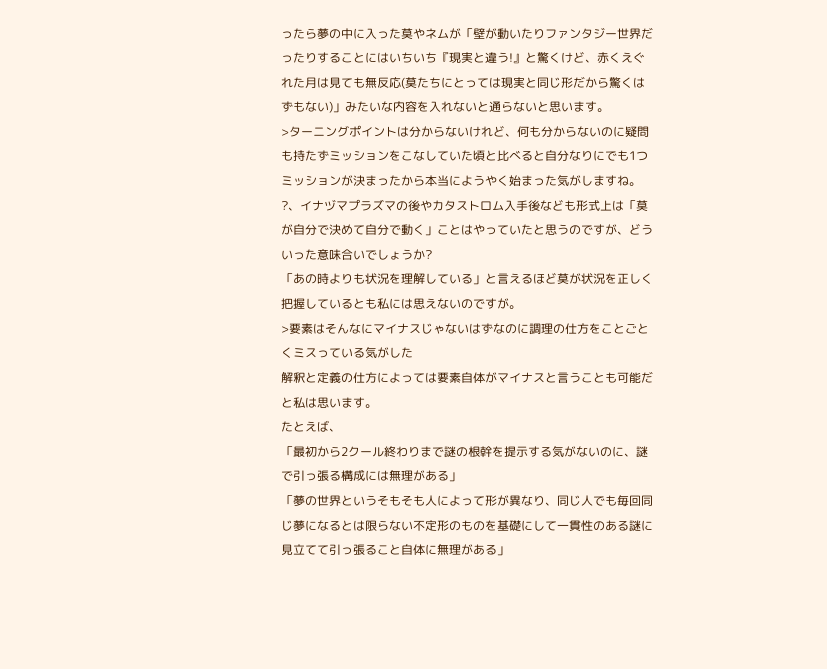ったら夢の中に入った莫やネムが「壁が動いたりファンタジー世界だったりすることにはいちいち『現実と違う!』と驚くけど、赤くえぐれた月は見ても無反応(莫たちにとっては現実と同じ形だから驚くはずもない)」みたいな内容を入れないと通らないと思います。
>ターニングポイントは分からないけれど、何も分からないのに疑問も持たずミッションをこなしていた頃と比べると自分なりにでも1つミッションが決まったから本当にようやく始まった気がしますね。
?、イナヅマプラズマの後やカタストロム入手後なども形式上は「莫が自分で決めて自分で動く」ことはやっていたと思うのですが、どういった意味合いでしょうか?
「あの時よりも状況を理解している」と言えるほど莫が状況を正しく把握しているとも私には思えないのですが。
>要素はそんなにマイナスじゃないはずなのに調理の仕方をことごとくミスっている気がした
解釈と定義の仕方によっては要素自体がマイナスと言うことも可能だと私は思います。
たとえば、
「最初から2クール終わりまで謎の根幹を提示する気がないのに、謎で引っ張る構成には無理がある」
「夢の世界というそもそも人によって形が異なり、同じ人でも毎回同じ夢になるとは限らない不定形のものを基礎にして一貫性のある謎に見立てて引っ張ること自体に無理がある」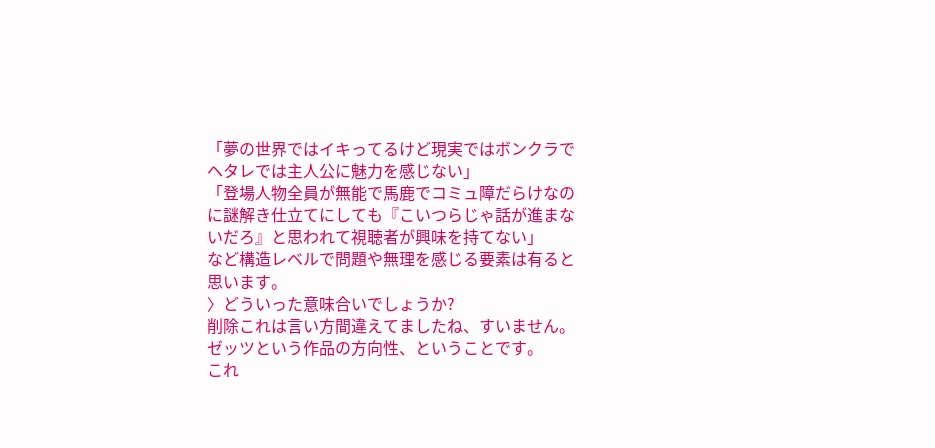「夢の世界ではイキってるけど現実ではボンクラでヘタレでは主人公に魅力を感じない」
「登場人物全員が無能で馬鹿でコミュ障だらけなのに謎解き仕立てにしても『こいつらじゃ話が進まないだろ』と思われて視聴者が興味を持てない」
など構造レベルで問題や無理を感じる要素は有ると思います。
〉どういった意味合いでしょうか?
削除これは言い方間違えてましたね、すいません。
ゼッツという作品の方向性、ということです。
これ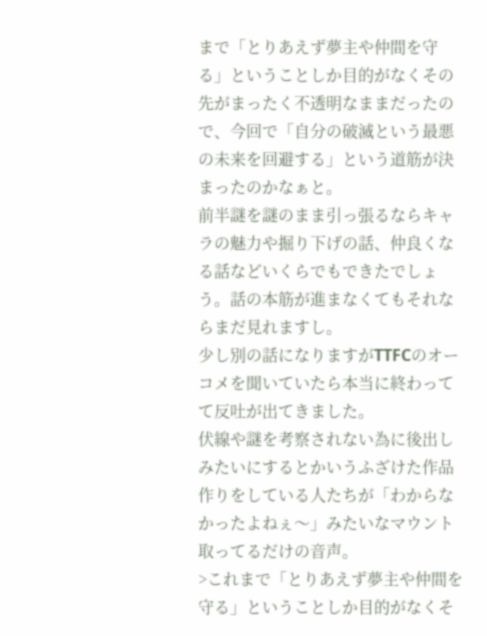まで「とりあえず夢主や仲間を守る」ということしか目的がなくその先がまったく不透明なままだったので、今回で「自分の破滅という最悪の未来を回避する」という道筋が決まったのかなぁと。
前半謎を謎のまま引っ張るならキャラの魅力や掘り下げの話、仲良くなる話などいくらでもできたでしょう。話の本筋が進まなくてもそれならまだ見れますし。
少し別の話になりますがTTFCのオーコメを聞いていたら本当に終わってて反吐が出てきました。
伏線や謎を考察されない為に後出しみたいにするとかいうふざけた作品作りをしている人たちが「わからなかったよねぇ〜」みたいなマウント取ってるだけの音声。
>これまで「とりあえず夢主や仲間を守る」ということしか目的がなくそ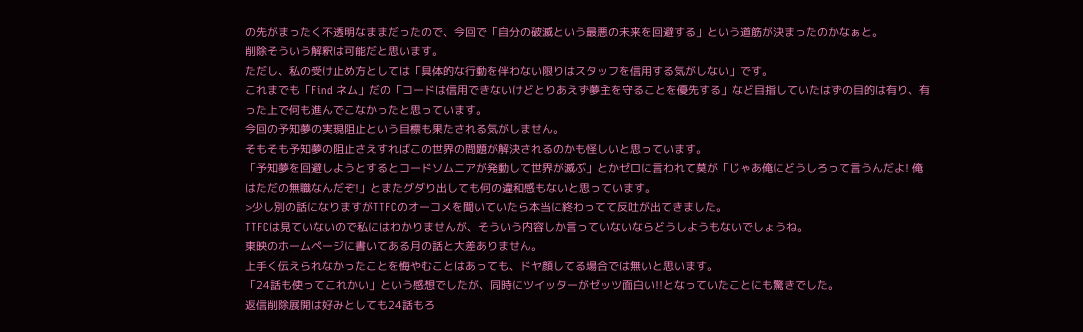の先がまったく不透明なままだったので、今回で「自分の破滅という最悪の未来を回避する」という道筋が決まったのかなぁと。
削除そういう解釈は可能だと思います。
ただし、私の受け止め方としては「具体的な行動を伴わない限りはスタッフを信用する気がしない」です。
これまでも「Find ネム」だの「コードは信用できないけどとりあえず夢主を守ることを優先する」など目指していたはずの目的は有り、有った上で何も進んでこなかったと思っています。
今回の予知夢の実現阻止という目標も果たされる気がしません。
そもそも予知夢の阻止さえすればこの世界の問題が解決されるのかも怪しいと思っています。
「予知夢を回避しようとするとコードソムニアが発動して世界が滅ぶ」とかゼロに言われて莫が「じゃあ俺にどうしろって言うんだよ! 俺はただの無職なんだぞ!」とまたグダり出しても何の違和感もないと思っています。
>少し別の話になりますがTTFCのオーコメを聞いていたら本当に終わってて反吐が出てきました。
TTFCは見ていないので私にはわかりませんが、そういう内容しか言っていないならどうしようもないでしょうね。
東映のホームページに書いてある月の話と大差ありません。
上手く伝えられなかったことを悔やむことはあっても、ドヤ顔してる場合では無いと思います。
「24話も使ってこれかい」という感想でしたが、同時にツイッターがゼッツ面白い!!となっていたことにも驚きでした。
返信削除展開は好みとしても24話もろ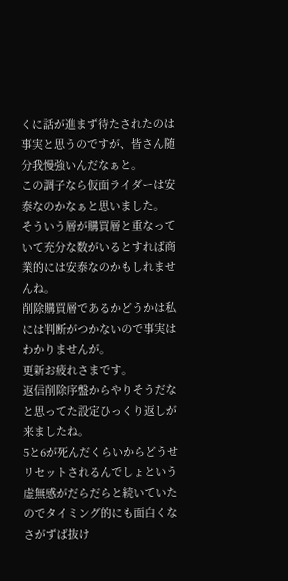くに話が進まず待たされたのは事実と思うのですが、皆さん随分我慢強いんだなぁと。
この調子なら仮面ライダーは安泰なのかなぁと思いました。
そういう層が購買層と重なっていて充分な数がいるとすれば商業的には安泰なのかもしれませんね。
削除購買層であるかどうかは私には判断がつかないので事実はわかりませんが。
更新お疲れさまです。
返信削除序盤からやりそうだなと思ってた設定ひっくり返しが来ましたね。
5と6が死んだくらいからどうせリセットされるんでしょという虚無感がだらだらと続いていたのでタイミング的にも面白くなさがずば抜け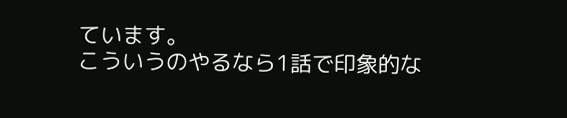ています。
こういうのやるなら1話で印象的な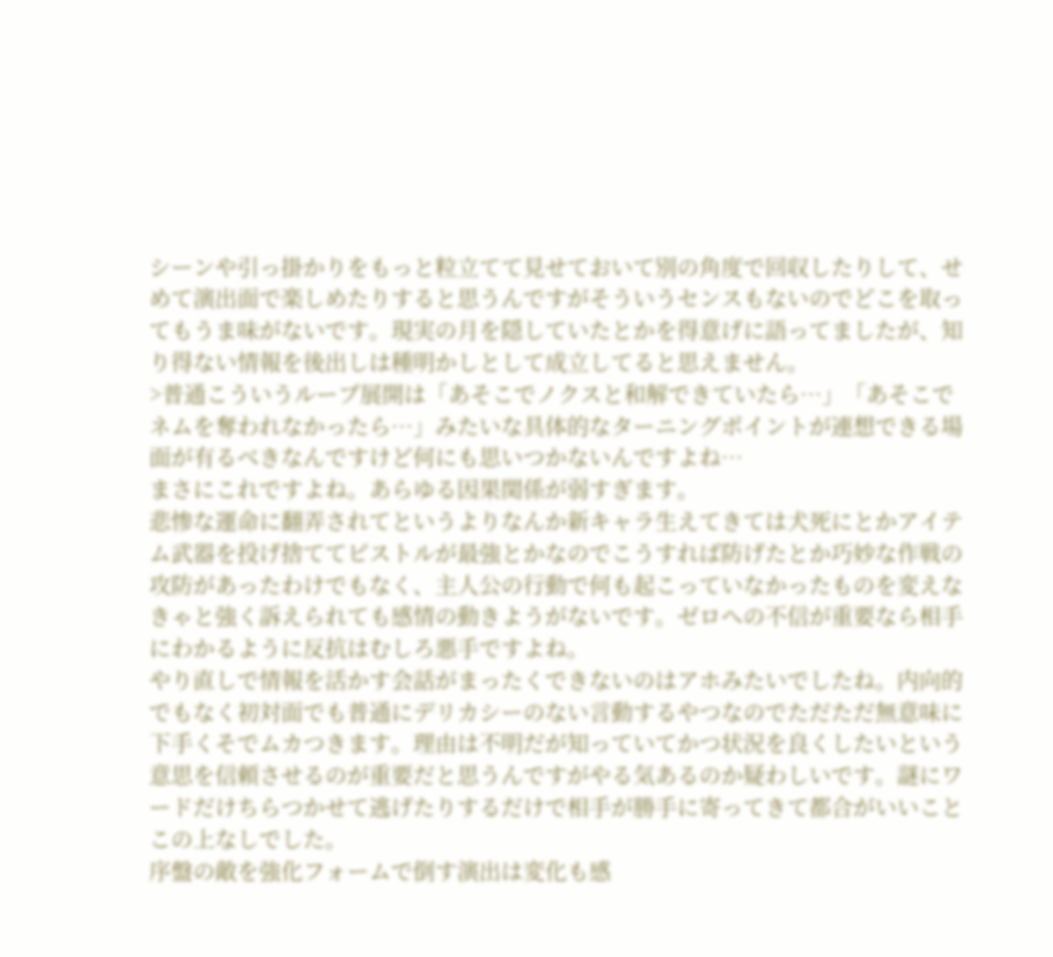シーンや引っ掛かりをもっと粒立てて見せておいて別の角度で回収したりして、せめて演出面で楽しめたりすると思うんですがそういうセンスもないのでどこを取ってもうま味がないです。現実の月を隠していたとかを得意げに語ってましたが、知り得ない情報を後出しは種明かしとして成立してると思えません。
>普通こういうループ展開は「あそこでノクスと和解できていたら…」「あそこでネムを奪われなかったら…」みたいな具体的なターニングポイントが連想できる場面が有るべきなんですけど何にも思いつかないんですよね…
まさにこれですよね。あらゆる因果関係が弱すぎます。
悲惨な運命に翻弄されてというよりなんか新キャラ生えてきては犬死にとかアイテム武器を投げ捨ててピストルが最強とかなのでこうすれば防げたとか巧妙な作戦の攻防があったわけでもなく、主人公の行動で何も起こっていなかったものを変えなきゃと強く訴えられても感情の動きようがないです。ゼロへの不信が重要なら相手にわかるように反抗はむしろ悪手ですよね。
やり直しで情報を活かす会話がまったくできないのはアホみたいでしたね。内向的でもなく初対面でも普通にデリカシーのない言動するやつなのでただただ無意味に下手くそでムカつきます。理由は不明だが知っていてかつ状況を良くしたいという意思を信頼させるのが重要だと思うんですがやる気あるのか疑わしいです。謎にワードだけちらつかせて逃げたりするだけで相手が勝手に寄ってきて都合がいいことこの上なしでした。
序盤の敵を強化フォームで倒す演出は変化も感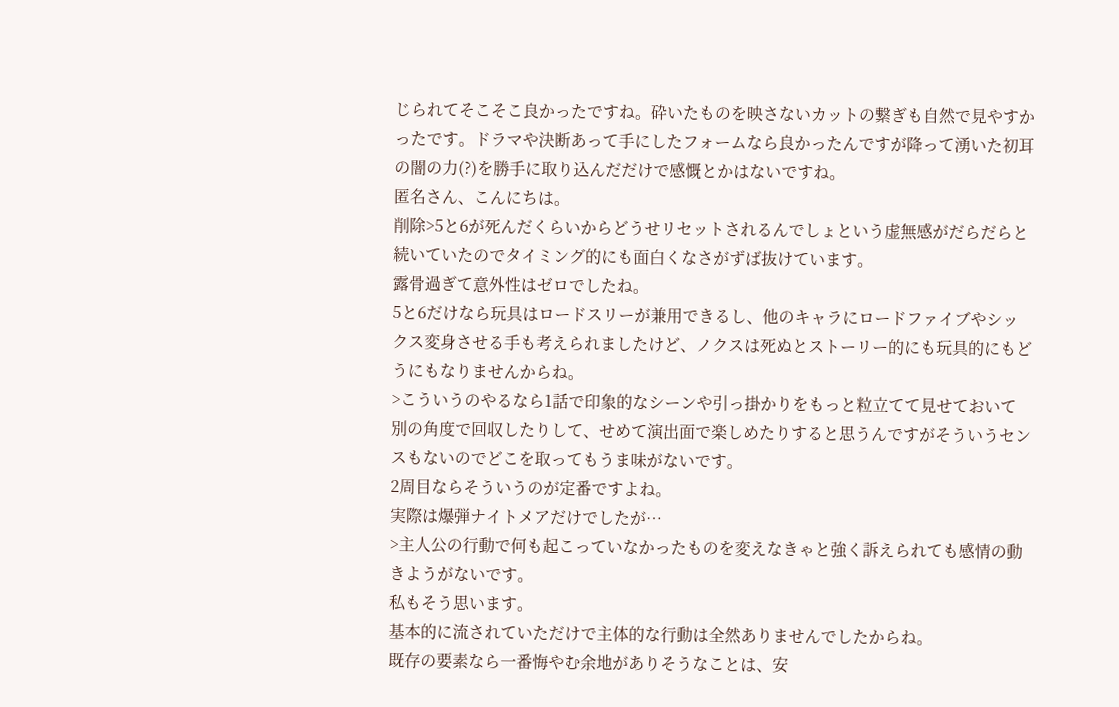じられてそこそこ良かったですね。砕いたものを映さないカットの繋ぎも自然で見やすかったです。ドラマや決断あって手にしたフォームなら良かったんですが降って湧いた初耳の闇の力(?)を勝手に取り込んだだけで感慨とかはないですね。
匿名さん、こんにちは。
削除>5と6が死んだくらいからどうせリセットされるんでしょという虚無感がだらだらと続いていたのでタイミング的にも面白くなさがずば抜けています。
露骨過ぎて意外性はゼロでしたね。
5と6だけなら玩具はロードスリーが兼用できるし、他のキャラにロードファイブやシックス変身させる手も考えられましたけど、ノクスは死ぬとストーリー的にも玩具的にもどうにもなりませんからね。
>こういうのやるなら1話で印象的なシーンや引っ掛かりをもっと粒立てて見せておいて別の角度で回収したりして、せめて演出面で楽しめたりすると思うんですがそういうセンスもないのでどこを取ってもうま味がないです。
2周目ならそういうのが定番ですよね。
実際は爆弾ナイトメアだけでしたが…
>主人公の行動で何も起こっていなかったものを変えなきゃと強く訴えられても感情の動きようがないです。
私もそう思います。
基本的に流されていただけで主体的な行動は全然ありませんでしたからね。
既存の要素なら一番悔やむ余地がありそうなことは、安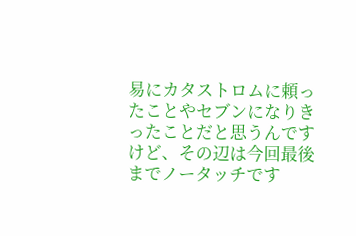易にカタストロムに頼ったことやセブンになりきったことだと思うんですけど、その辺は今回最後までノータッチです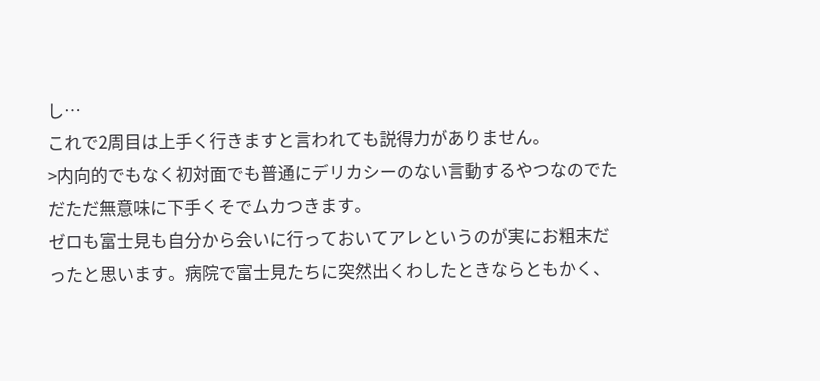し…
これで2周目は上手く行きますと言われても説得力がありません。
>内向的でもなく初対面でも普通にデリカシーのない言動するやつなのでただただ無意味に下手くそでムカつきます。
ゼロも富士見も自分から会いに行っておいてアレというのが実にお粗末だったと思います。病院で富士見たちに突然出くわしたときならともかく、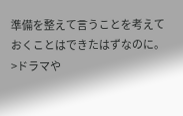準備を整えて言うことを考えておくことはできたはずなのに。
>ドラマや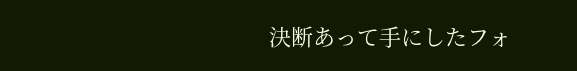決断あって手にしたフォ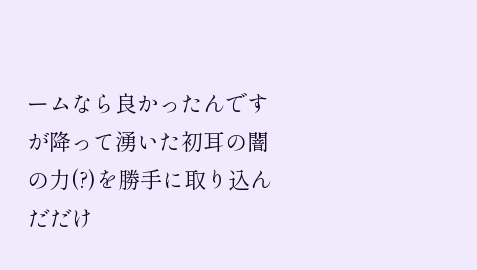ームなら良かったんですが降って湧いた初耳の闇の力(?)を勝手に取り込んだだけ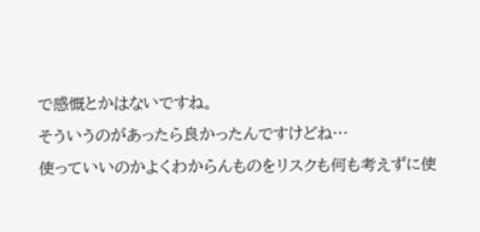で感慨とかはないですね。
そういうのがあったら良かったんですけどね…
使っていいのかよくわからんものをリスクも何も考えずに使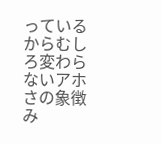っているからむしろ変わらないアホさの象徴み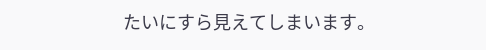たいにすら見えてしまいます。